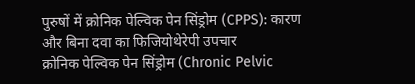पुरुषों में क्रोनिक पेल्विक पेन सिंड्रोम (CPPS): कारण और बिना दवा का फिजियोथेरेपी उपचार
क्रोनिक पेल्विक पेन सिंड्रोम (Chronic Pelvic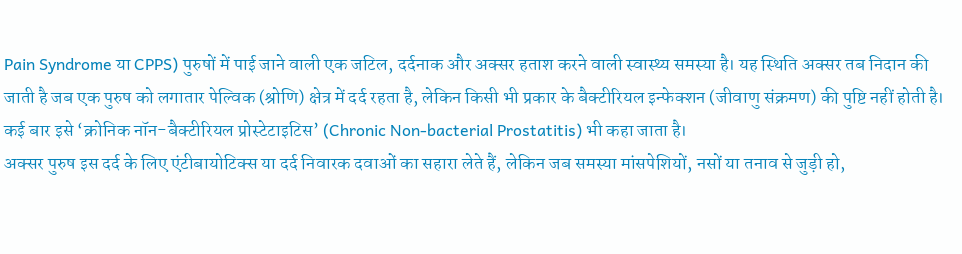Pain Syndrome या CPPS) पुरुषों में पाई जाने वाली एक जटिल, दर्दनाक और अक्सर हताश करने वाली स्वास्थ्य समस्या है। यह स्थिति अक्सर तब निदान की जाती है जब एक पुरुष को लगातार पेल्विक (श्रोणि) क्षेत्र में दर्द रहता है, लेकिन किसी भी प्रकार के बैक्टीरियल इन्फेक्शन (जीवाणु संक्रमण) की पुष्टि नहीं होती है। कई बार इसे ‘क्रोनिक नॉन-बैक्टीरियल प्रोस्टेटाइटिस’ (Chronic Non-bacterial Prostatitis) भी कहा जाता है।
अक्सर पुरुष इस दर्द के लिए एंटीबायोटिक्स या दर्द निवारक दवाओं का सहारा लेते हैं, लेकिन जब समस्या मांसपेशियों, नसों या तनाव से जुड़ी हो,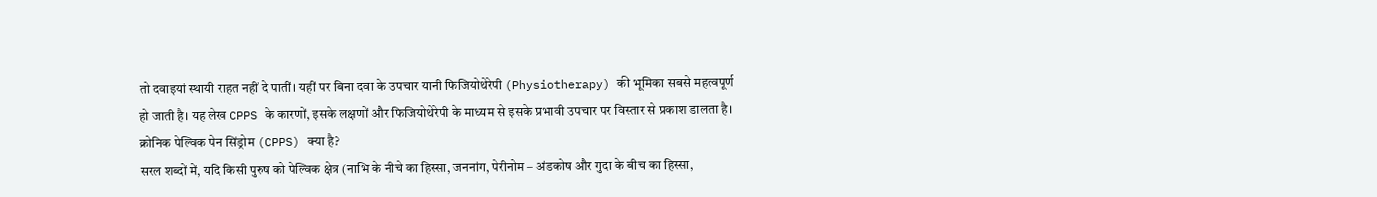तो दवाइयां स्थायी राहत नहीं दे पातीं। यहीं पर बिना दवा के उपचार यानी फिजियोथेरेपी (Physiotherapy) की भूमिका सबसे महत्वपूर्ण हो जाती है। यह लेख CPPS के कारणों, इसके लक्षणों और फिजियोथेरेपी के माध्यम से इसके प्रभावी उपचार पर विस्तार से प्रकाश डालता है।
क्रोनिक पेल्विक पेन सिंड्रोम (CPPS) क्या है?
सरल शब्दों में, यदि किसी पुरुष को पेल्विक क्षेत्र (नाभि के नीचे का हिस्सा, जननांग, पेरीनोम – अंडकोष और गुदा के बीच का हिस्सा,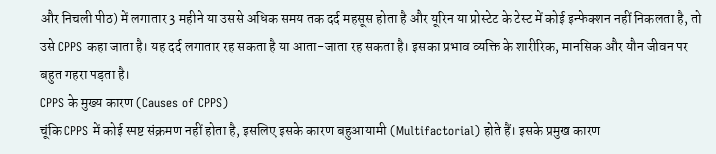और निचली पीठ) में लगातार 3 महीने या उससे अधिक समय तक दर्द महसूस होता है और यूरिन या प्रोस्टेट के टेस्ट में कोई इन्फेक्शन नहीं निकलता है, तो उसे CPPS कहा जाता है। यह दर्द लगातार रह सकता है या आता-जाता रह सकता है। इसका प्रभाव व्यक्ति के शारीरिक, मानसिक और यौन जीवन पर बहुत गहरा पड़ता है।
CPPS के मुख्य कारण (Causes of CPPS)
चूंकि CPPS में कोई स्पष्ट संक्रमण नहीं होता है, इसलिए इसके कारण बहुआयामी (Multifactorial) होते हैं। इसके प्रमुख कारण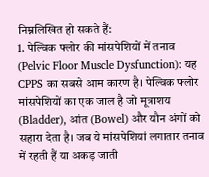निम्नलिखित हो सकते हैं:
1. पेल्विक फ्लोर की मांसपेशियों में तनाव (Pelvic Floor Muscle Dysfunction): यह CPPS का सबसे आम कारण है। पेल्विक फ्लोर मांसपेशियों का एक जाल है जो मूत्राशय (Bladder), आंत (Bowel) और यौन अंगों को सहारा देता है। जब ये मांसपेशियां लगातार तनाव में रहती हैं या अकड़ जाती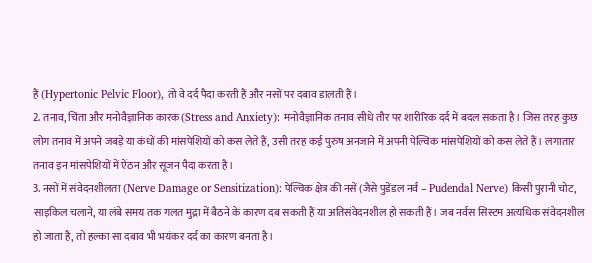हैं (Hypertonic Pelvic Floor), तो वे दर्द पैदा करती हैं और नसों पर दबाव डालती हैं।
2. तनाव, चिंता और मनोवैज्ञानिक कारक (Stress and Anxiety): मनोवैज्ञानिक तनाव सीधे तौर पर शारीरिक दर्द में बदल सकता है। जिस तरह कुछ लोग तनाव में अपने जबड़े या कंधों की मांसपेशियों को कस लेते हैं, उसी तरह कई पुरुष अनजाने में अपनी पेल्विक मांसपेशियों को कस लेते हैं। लगातार तनाव इन मांसपेशियों में ऐंठन और सूजन पैदा करता है।
3. नसों में संवेदनशीलता (Nerve Damage or Sensitization): पेल्विक क्षेत्र की नसें (जैसे पुडेंडल नर्व – Pudendal Nerve) किसी पुरानी चोट, साइकिल चलाने, या लंबे समय तक गलत मुद्रा में बैठने के कारण दब सकती हैं या अतिसंवेदनशील हो सकती हैं। जब नर्वस सिस्टम अत्यधिक संवेदनशील हो जाता है, तो हल्का सा दबाव भी भयंकर दर्द का कारण बनता है।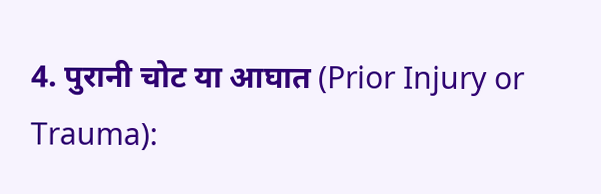4. पुरानी चोट या आघात (Prior Injury or Trauma):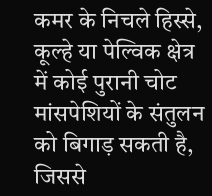कमर के निचले हिस्से, कूल्हे या पेल्विक क्षेत्र में कोई पुरानी चोट मांसपेशियों के संतुलन को बिगाड़ सकती है, जिससे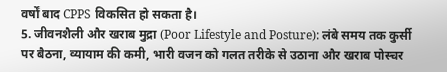वर्षों बाद CPPS विकसित हो सकता है।
5. जीवनशैली और खराब मुद्रा (Poor Lifestyle and Posture): लंबे समय तक कुर्सी पर बैठना, व्यायाम की कमी, भारी वजन को गलत तरीके से उठाना और खराब पोस्चर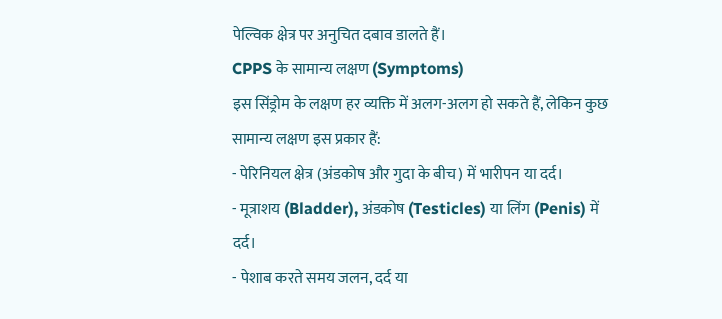पेल्विक क्षेत्र पर अनुचित दबाव डालते हैं।
CPPS के सामान्य लक्षण (Symptoms)
इस सिंड्रोम के लक्षण हर व्यक्ति में अलग-अलग हो सकते हैं, लेकिन कुछ सामान्य लक्षण इस प्रकार हैं:
- पेरिनियल क्षेत्र (अंडकोष और गुदा के बीच) में भारीपन या दर्द।
- मूत्राशय (Bladder), अंडकोष (Testicles) या लिंग (Penis) में दर्द।
- पेशाब करते समय जलन, दर्द या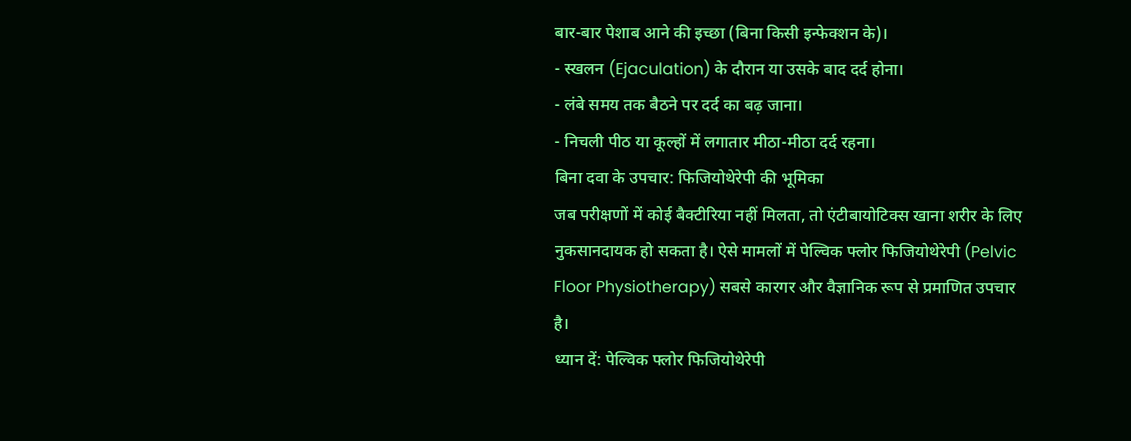बार-बार पेशाब आने की इच्छा (बिना किसी इन्फेक्शन के)।
- स्खलन (Ejaculation) के दौरान या उसके बाद दर्द होना।
- लंबे समय तक बैठने पर दर्द का बढ़ जाना।
- निचली पीठ या कूल्हों में लगातार मीठा-मीठा दर्द रहना।
बिना दवा के उपचार: फिजियोथेरेपी की भूमिका
जब परीक्षणों में कोई बैक्टीरिया नहीं मिलता, तो एंटीबायोटिक्स खाना शरीर के लिए नुकसानदायक हो सकता है। ऐसे मामलों में पेल्विक फ्लोर फिजियोथेरेपी (Pelvic Floor Physiotherapy) सबसे कारगर और वैज्ञानिक रूप से प्रमाणित उपचार है।
ध्यान दें: पेल्विक फ्लोर फिजियोथेरेपी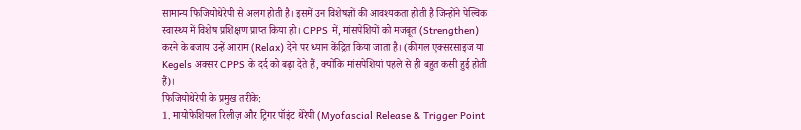सामान्य फिजियोथेरेपी से अलग होती है। इसमें उन विशेषज्ञों की आवश्यकता होती है जिन्होंने पेल्विक स्वास्थ्य में विशेष प्रशिक्षण प्राप्त किया हो। CPPS में, मांसपेशियों को मजबूत (Strengthen) करने के बजाय उन्हें आराम (Relax) देने पर ध्यान केंद्रित किया जाता है। (कीगल एक्सरसाइज या Kegels अक्सर CPPS के दर्द को बढ़ा देते हैं, क्योंकि मांसपेशियां पहले से ही बहुत कसी हुई होती हैं)।
फिजियोथेरेपी के प्रमुख तरीके:
1. मायोफेशियल रिलीज़ और ट्रिगर पॉइंट थेरेपी (Myofascial Release & Trigger Point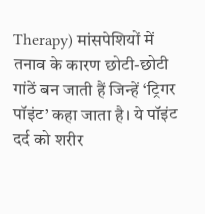Therapy) मांसपेशियों में तनाव के कारण छोटी-छोटी गांठें बन जाती हैं जिन्हें ‘ट्रिगर पॉइंट’ कहा जाता है। ये पॉइंट दर्द को शरीर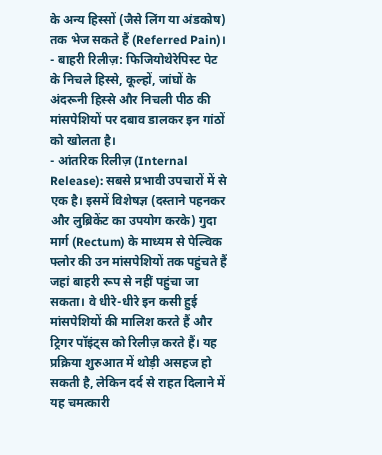के अन्य हिस्सों (जैसे लिंग या अंडकोष) तक भेज सकते हैं (Referred Pain)।
- बाहरी रिलीज़: फिजियोथेरेपिस्ट पेट के निचले हिस्से, कूल्हों, जांघों के अंदरूनी हिस्से और निचली पीठ की मांसपेशियों पर दबाव डालकर इन गांठों को खोलता है।
- आंतरिक रिलीज़ (Internal Release): सबसे प्रभावी उपचारों में से एक है। इसमें विशेषज्ञ (दस्ताने पहनकर और लुब्रिकेंट का उपयोग करके) गुदा मार्ग (Rectum) के माध्यम से पेल्विक फ्लोर की उन मांसपेशियों तक पहुंचते हैं जहां बाहरी रूप से नहीं पहुंचा जा सकता। वे धीरे-धीरे इन कसी हुई मांसपेशियों की मालिश करते हैं और ट्रिगर पॉइंट्स को रिलीज़ करते हैं। यह प्रक्रिया शुरुआत में थोड़ी असहज हो सकती है, लेकिन दर्द से राहत दिलाने में यह चमत्कारी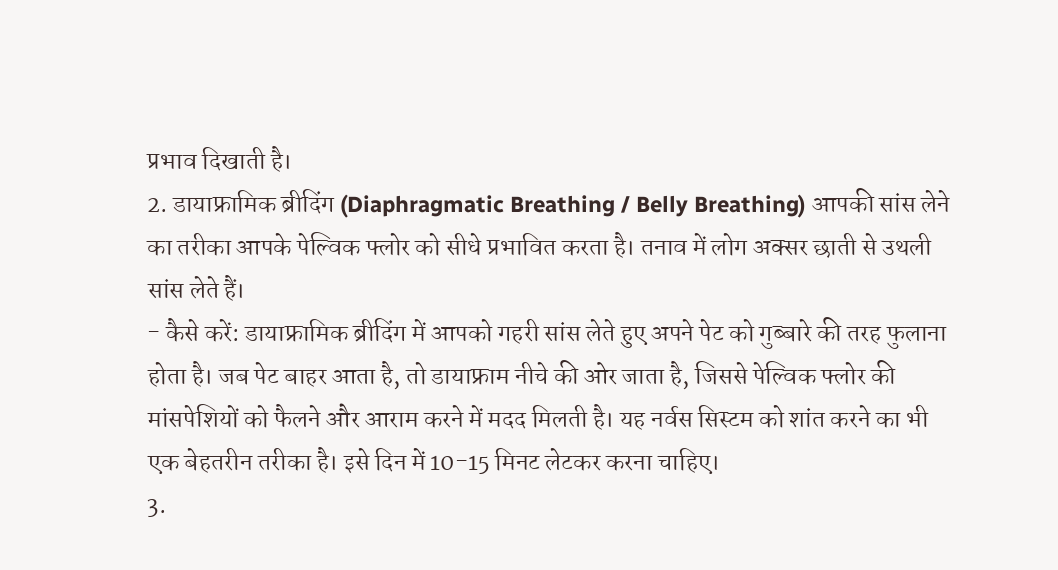प्रभाव दिखाती है।
2. डायाफ्रामिक ब्रीदिंग (Diaphragmatic Breathing / Belly Breathing) आपकी सांस लेने का तरीका आपके पेल्विक फ्लोर को सीधे प्रभावित करता है। तनाव में लोग अक्सर छाती से उथली सांस लेते हैं।
- कैसे करें: डायाफ्रामिक ब्रीदिंग में आपको गहरी सांस लेते हुए अपने पेट को गुब्बारे की तरह फुलाना होता है। जब पेट बाहर आता है, तो डायाफ्राम नीचे की ओर जाता है, जिससे पेल्विक फ्लोर की मांसपेशियों को फैलने और आराम करने में मदद मिलती है। यह नर्वस सिस्टम को शांत करने का भी एक बेहतरीन तरीका है। इसे दिन में 10-15 मिनट लेटकर करना चाहिए।
3.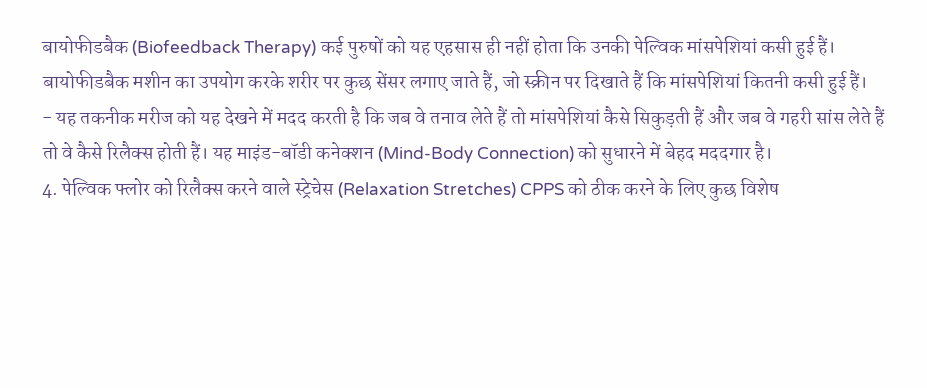बायोफीडबैक (Biofeedback Therapy) कई पुरुषों को यह एहसास ही नहीं होता कि उनकी पेल्विक मांसपेशियां कसी हुई हैं। बायोफीडबैक मशीन का उपयोग करके शरीर पर कुछ सेंसर लगाए जाते हैं, जो स्क्रीन पर दिखाते हैं कि मांसपेशियां कितनी कसी हुई हैं।
- यह तकनीक मरीज को यह देखने में मदद करती है कि जब वे तनाव लेते हैं तो मांसपेशियां कैसे सिकुड़ती हैं और जब वे गहरी सांस लेते हैं तो वे कैसे रिलैक्स होती हैं। यह माइंड-बॉडी कनेक्शन (Mind-Body Connection) को सुधारने में बेहद मददगार है।
4. पेल्विक फ्लोर को रिलैक्स करने वाले स्ट्रेचेस (Relaxation Stretches) CPPS को ठीक करने के लिए कुछ विशेष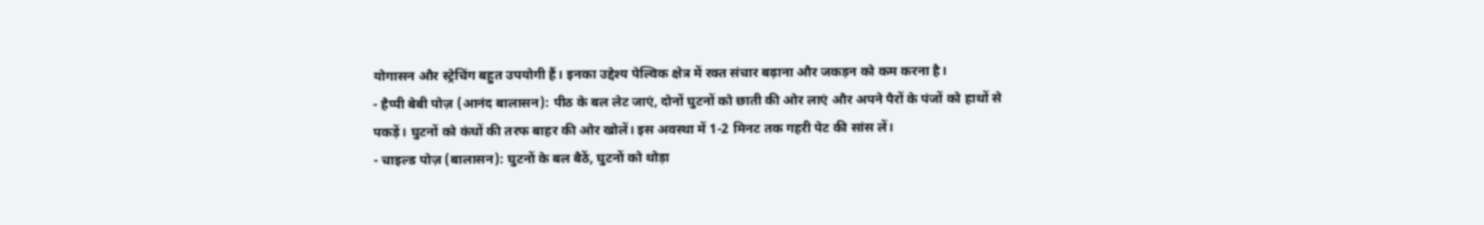योगासन और स्ट्रेचिंग बहुत उपयोगी हैं। इनका उद्देश्य पेल्विक क्षेत्र में रक्त संचार बढ़ाना और जकड़न को कम करना है।
- हैप्पी बेबी पोज़ (आनंद बालासन): पीठ के बल लेट जाएं, दोनों घुटनों को छाती की ओर लाएं और अपने पैरों के पंजों को हाथों से पकड़ें। घुटनों को कंधों की तरफ बाहर की ओर खोलें। इस अवस्था में 1-2 मिनट तक गहरी पेट की सांस लें।
- चाइल्ड पोज़ (बालासन): घुटनों के बल बैठें, घुटनों को थोड़ा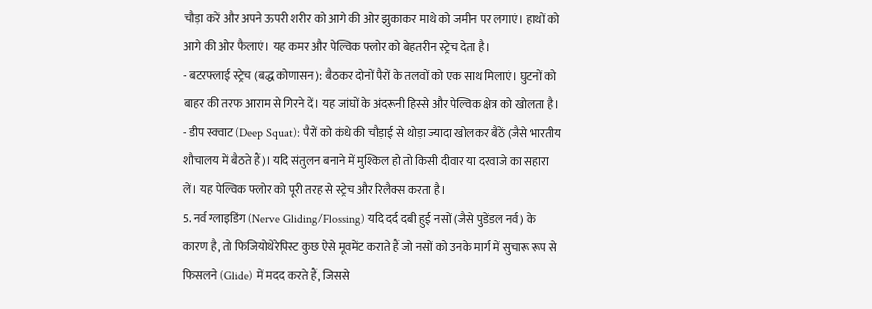चौड़ा करें और अपने ऊपरी शरीर को आगे की ओर झुकाकर माथे को जमीन पर लगाएं। हाथों को आगे की ओर फैलाएं। यह कमर और पेल्विक फ्लोर को बेहतरीन स्ट्रेच देता है।
- बटरफ्लाई स्ट्रेच (बद्ध कोणासन): बैठकर दोनों पैरों के तलवों को एक साथ मिलाएं। घुटनों को बाहर की तरफ आराम से गिरने दें। यह जांघों के अंदरूनी हिस्से और पेल्विक क्षेत्र को खोलता है।
- डीप स्क्वाट (Deep Squat): पैरों को कंधे की चौड़ाई से थोड़ा ज्यादा खोलकर बैठें (जैसे भारतीय शौचालय में बैठते हैं)। यदि संतुलन बनाने में मुश्किल हो तो किसी दीवार या दरवाजे का सहारा लें। यह पेल्विक फ्लोर को पूरी तरह से स्ट्रेच और रिलैक्स करता है।
5. नर्व ग्लाइडिंग (Nerve Gliding/Flossing) यदि दर्द दबी हुई नसों (जैसे पुडेंडल नर्व) के कारण है, तो फिजियोथेरेपिस्ट कुछ ऐसे मूवमेंट कराते हैं जो नसों को उनके मार्ग में सुचारू रूप से फिसलने (Glide) में मदद करते हैं, जिससे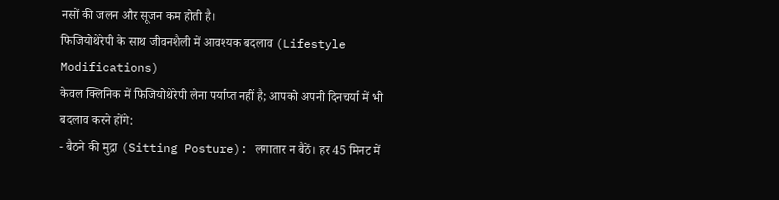नसों की जलन और सूजन कम होती है।
फिजियोथेरेपी के साथ जीवनशैली में आवश्यक बदलाव (Lifestyle Modifications)
केवल क्लिनिक में फिजियोथेरेपी लेना पर्याप्त नहीं है; आपको अपनी दिनचर्या में भी बदलाव करने होंगे:
- बैठने की मुद्रा (Sitting Posture): लगातार न बैठें। हर 45 मिनट में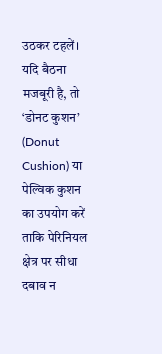उठकर टहलें। यदि बैठना मजबूरी है, तो ‘डोनट कुशन’ (Donut Cushion) या पेल्विक कुशन का उपयोग करें ताकि पेरिनियल क्षेत्र पर सीधा दबाव न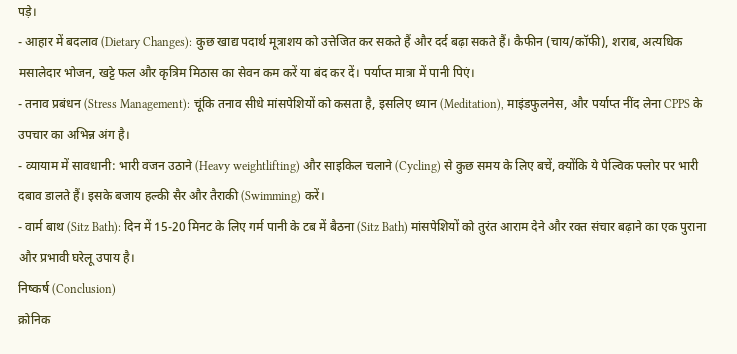पड़े।
- आहार में बदलाव (Dietary Changes): कुछ खाद्य पदार्थ मूत्राशय को उत्तेजित कर सकते हैं और दर्द बढ़ा सकते हैं। कैफीन (चाय/कॉफी), शराब, अत्यधिक मसालेदार भोजन, खट्टे फल और कृत्रिम मिठास का सेवन कम करें या बंद कर दें। पर्याप्त मात्रा में पानी पिएं।
- तनाव प्रबंधन (Stress Management): चूंकि तनाव सीधे मांसपेशियों को कसता है, इसलिए ध्यान (Meditation), माइंडफुलनेस, और पर्याप्त नींद लेना CPPS के उपचार का अभिन्न अंग है।
- व्यायाम में सावधानी: भारी वजन उठाने (Heavy weightlifting) और साइकिल चलाने (Cycling) से कुछ समय के लिए बचें, क्योंकि ये पेल्विक फ्लोर पर भारी दबाव डालते हैं। इसके बजाय हल्की सैर और तैराकी (Swimming) करें।
- वार्म बाथ (Sitz Bath): दिन में 15-20 मिनट के लिए गर्म पानी के टब में बैठना (Sitz Bath) मांसपेशियों को तुरंत आराम देने और रक्त संचार बढ़ाने का एक पुराना और प्रभावी घरेलू उपाय है।
निष्कर्ष (Conclusion)
क्रोनिक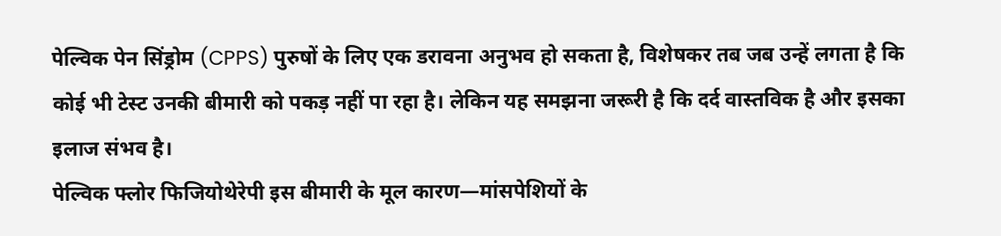पेल्विक पेन सिंड्रोम (CPPS) पुरुषों के लिए एक डरावना अनुभव हो सकता है, विशेषकर तब जब उन्हें लगता है कि कोई भी टेस्ट उनकी बीमारी को पकड़ नहीं पा रहा है। लेकिन यह समझना जरूरी है कि दर्द वास्तविक है और इसका इलाज संभव है।
पेल्विक फ्लोर फिजियोथेरेपी इस बीमारी के मूल कारण—मांसपेशियों के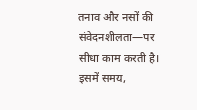तनाव और नसों की संवेदनशीलता—पर सीधा काम करती है। इसमें समय,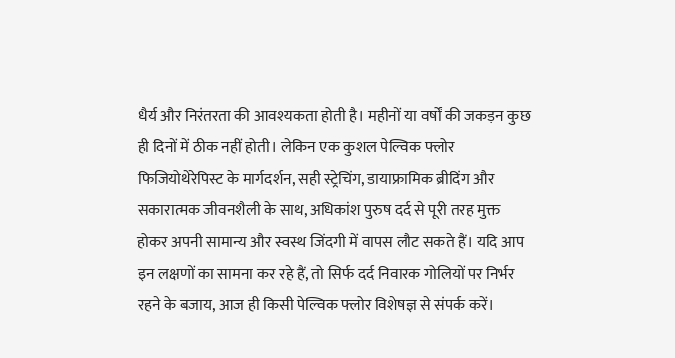धैर्य और निरंतरता की आवश्यकता होती है। महीनों या वर्षों की जकड़न कुछ ही दिनों में ठीक नहीं होती। लेकिन एक कुशल पेल्विक फ्लोर फिजियोथेरेपिस्ट के मार्गदर्शन, सही स्ट्रेचिंग, डायाफ्रामिक ब्रीदिंग और सकारात्मक जीवनशैली के साथ, अधिकांश पुरुष दर्द से पूरी तरह मुक्त होकर अपनी सामान्य और स्वस्थ जिंदगी में वापस लौट सकते हैं। यदि आप इन लक्षणों का सामना कर रहे हैं, तो सिर्फ दर्द निवारक गोलियों पर निर्भर रहने के बजाय, आज ही किसी पेल्विक फ्लोर विशेषज्ञ से संपर्क करें।